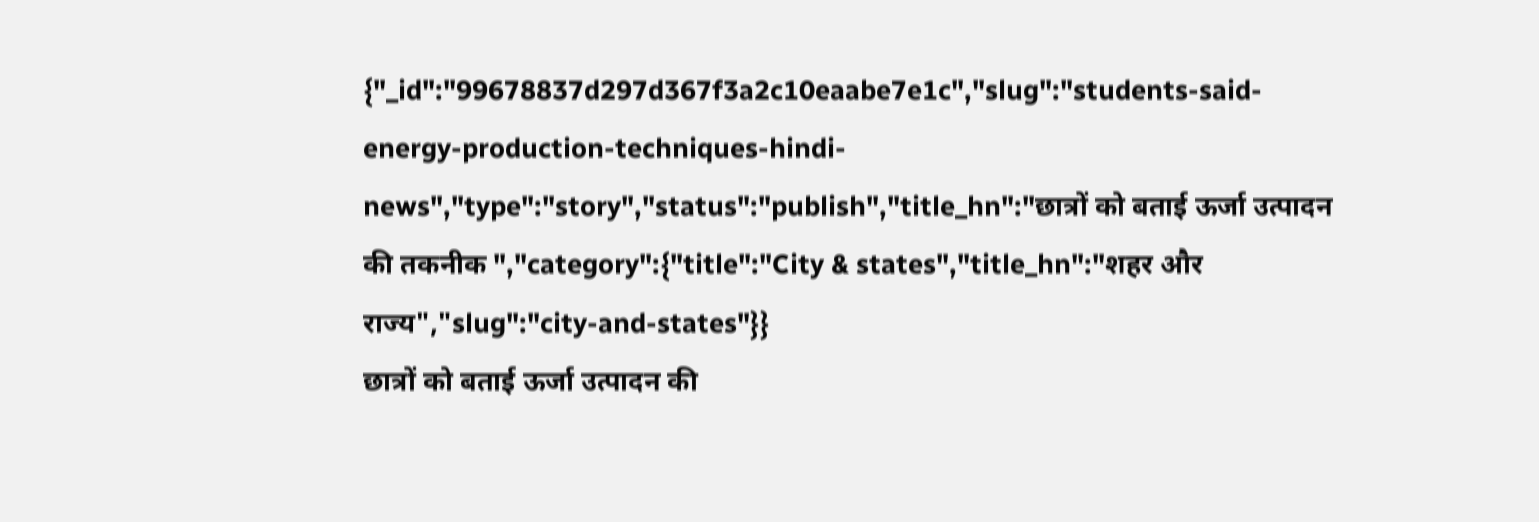{"_id":"99678837d297d367f3a2c10eaabe7e1c","slug":"students-said-energy-production-techniques-hindi-news","type":"story","status":"publish","title_hn":"छात्रों को बताई ऊर्जा उत्पादन की तकनीक ","category":{"title":"City & states","title_hn":"शहर और राज्य","slug":"city-and-states"}}
छात्रों को बताई ऊर्जा उत्पादन की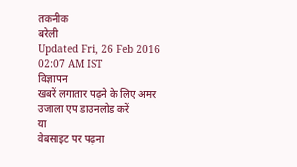तकनीक
बरेली
Updated Fri, 26 Feb 2016 02:07 AM IST
विज्ञापन
खबरें लगातार पढ़ने के लिए अमर उजाला एप डाउनलोड करें
या
वेबसाइट पर पढ़ना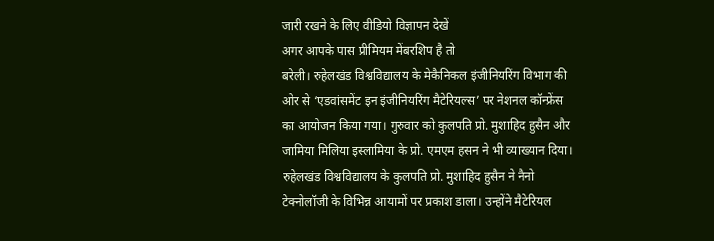जारी रखने के लिए वीडियो विज्ञापन देखें
अगर आपके पास प्रीमियम मेंबरशिप है तो
बरेली। रुहेलखंड विश्वविद्यालय के मेकैनिकल इंजीनियरिंग विभाग की ओर से ‘एडवांसमेंट इन इंजीनियरिंग मैटेरियल्स’ पर नेशनल कॉन्फ्रेंस का आयोजन किया गया। गुरुवार को कुलपति प्रो. मुशाहिद हुसैन और जामिया मिलिया इस्लामिया के प्रो. एमएम हसन ने भी व्याख्यान दिया।
रुहेलखंड विश्वविद्यालय के कुलपति प्रो. मुशाहिद हुसैन ने नैनो टेक्नोलॉजी के विभिन्न आयामों पर प्रकाश डाला। उन्होंने मैटेरियल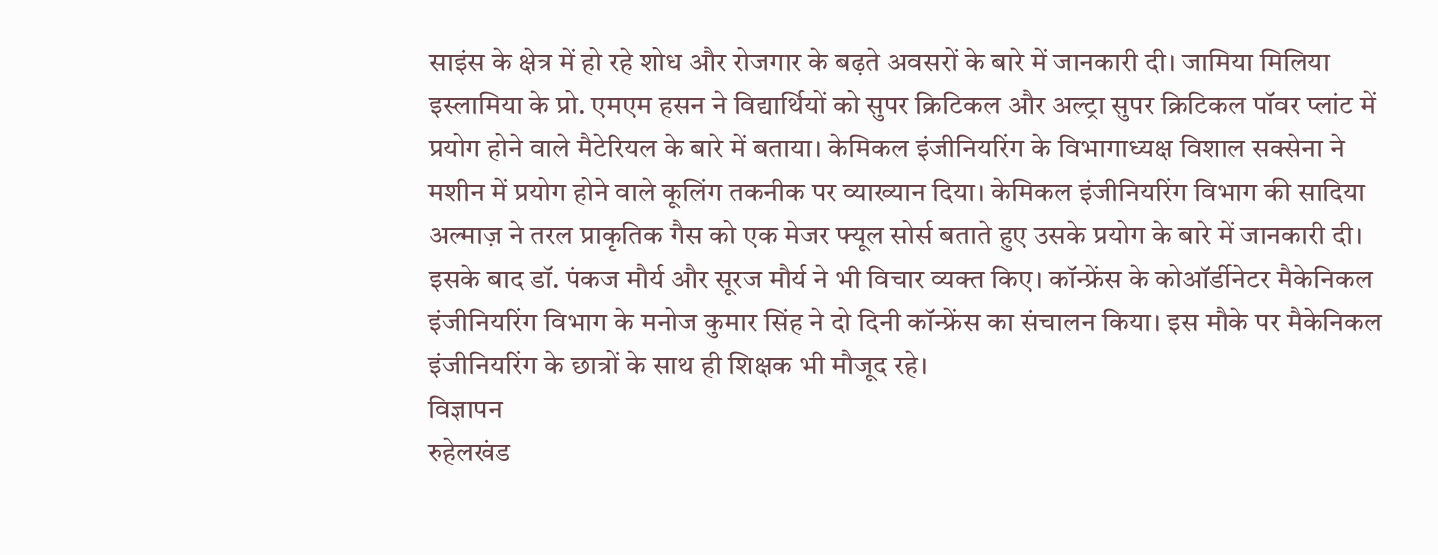साइंस के क्षेत्र में हो रहे शोध और रोजगार के बढ़ते अवसरों के बारे में जानकारी दी। जामिया मिलिया इस्लामिया के प्रो. एमएम हसन ने विद्यार्थियों को सुपर क्रिटिकल और अल्ट्रा सुपर क्रिटिकल पॉवर प्लांट में प्रयोग होने वाले मैटेरियल के बारे में बताया। केमिकल इंजीनियरिंग के विभागाध्यक्ष विशाल सक्सेना ने मशीन में प्रयोग होने वाले कूलिंग तकनीक पर व्याख्यान दिया। केमिकल इंजीनियरिंग विभाग की सादिया अल्माज़ ने तरल प्राकृतिक गैस को एक मेजर फ्यूल सोर्स बताते हुए उसके प्रयोग के बारे में जानकारी दी। इसके बाद डॉ. पंकज मौर्य और सूरज मौर्य ने भी विचार व्यक्त किए। कॉन्फ्रेंस के कोऑर्डीनेटर मैकेनिकल इंजीनियरिंग विभाग के मनोज कुमार सिंह ने दो दिनी कॉन्फ्रेंस का संचालन किया। इस मौके पर मैकेनिकल इंजीनियरिंग के छात्रों के साथ ही शिक्षक भी मौजूद रहे।
विज्ञापन
रुहेलखंड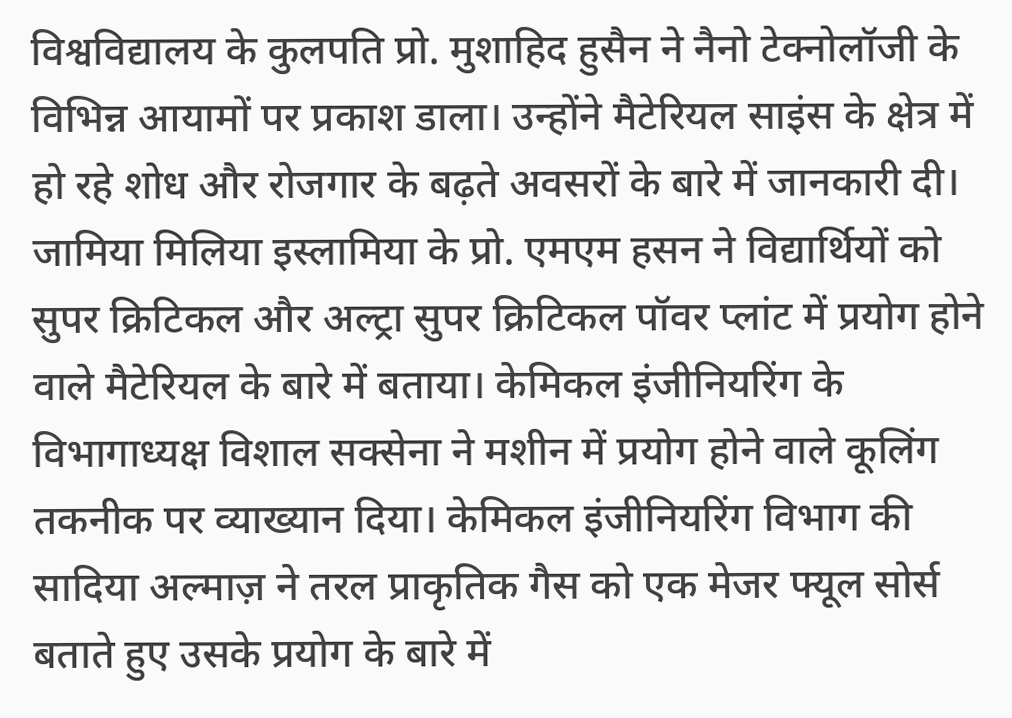विश्वविद्यालय के कुलपति प्रो. मुशाहिद हुसैन ने नैनो टेक्नोलॉजी के विभिन्न आयामों पर प्रकाश डाला। उन्होंने मैटेरियल साइंस के क्षेत्र में हो रहे शोध और रोजगार के बढ़ते अवसरों के बारे में जानकारी दी। जामिया मिलिया इस्लामिया के प्रो. एमएम हसन ने विद्यार्थियों को सुपर क्रिटिकल और अल्ट्रा सुपर क्रिटिकल पॉवर प्लांट में प्रयोग होने वाले मैटेरियल के बारे में बताया। केमिकल इंजीनियरिंग के विभागाध्यक्ष विशाल सक्सेना ने मशीन में प्रयोग होने वाले कूलिंग तकनीक पर व्याख्यान दिया। केमिकल इंजीनियरिंग विभाग की सादिया अल्माज़ ने तरल प्राकृतिक गैस को एक मेजर फ्यूल सोर्स बताते हुए उसके प्रयोग के बारे में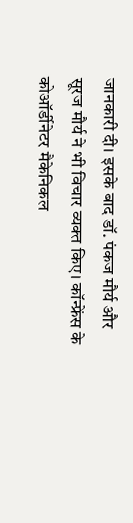जानकारी दी। इसके बाद डॉ. पंकज मौर्य और सूरज मौर्य ने भी विचार व्यक्त किए। कॉन्फ्रेंस के कोऑर्डीनेटर मैकेनिकल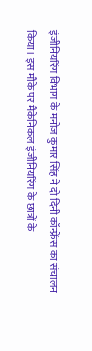इंजीनियरिंग विभाग के मनोज कुमार सिंह ने दो दिनी कॉन्फ्रेंस का संचालन किया। इस मौके पर मैकेनिकल इंजीनियरिंग के छात्रों के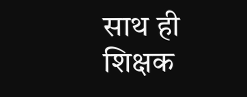साथ ही शिक्षक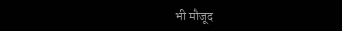भी मौजूद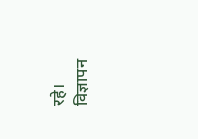रहे।
विज्ञापन